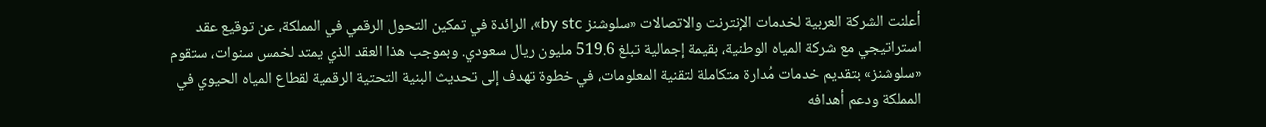أعلنت الشركة العربية لخدمات الإنترنت والاتصالات «سلوشنز by stc»، الرائدة في تمكين التحول الرقمي في المملكة، عن توقيع عقد استراتيجي مع شركة المياه الوطنية، بقيمة إجمالية تبلغ 519.6 مليون ريال سعودي. وبموجب هذا العقد الذي يمتد لخمس سنوات، ستقوم «سلوشنز» بتقديم خدمات مُدارة متكاملة لتقنية المعلومات، في خطوة تهدف إلى تحديث البنية التحتية الرقمية لقطاع المياه الحيوي في المملكة ودعم أهدافه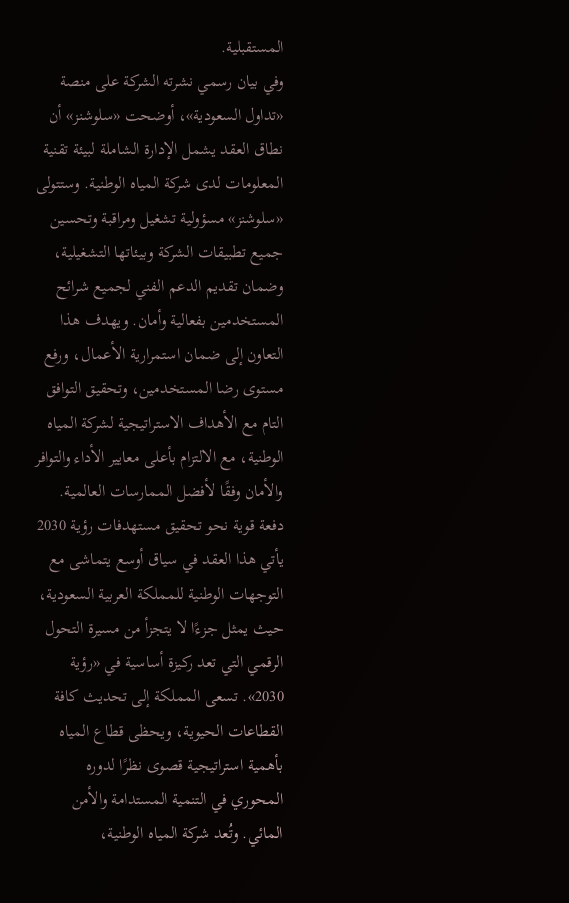المستقبلية.
وفي بيان رسمي نشرته الشركة على منصة «تداول السعودية»، أوضحت «سلوشنز» أن نطاق العقد يشمل الإدارة الشاملة لبيئة تقنية المعلومات لدى شركة المياه الوطنية. وستتولى «سلوشنز» مسؤولية تشغيل ومراقبة وتحسين جميع تطبيقات الشركة وبيئاتها التشغيلية، وضمان تقديم الدعم الفني لجميع شرائح المستخدمين بفعالية وأمان. ويهدف هذا التعاون إلى ضمان استمرارية الأعمال، ورفع مستوى رضا المستخدمين، وتحقيق التوافق التام مع الأهداف الاستراتيجية لشركة المياه الوطنية، مع الالتزام بأعلى معايير الأداء والتوافر والأمان وفقًا لأفضل الممارسات العالمية.
دفعة قوية نحو تحقيق مستهدفات رؤية 2030
يأتي هذا العقد في سياق أوسع يتماشى مع التوجهات الوطنية للمملكة العربية السعودية، حيث يمثل جزءًا لا يتجزأ من مسيرة التحول الرقمي التي تعد ركيزة أساسية في «رؤية 2030». تسعى المملكة إلى تحديث كافة القطاعات الحيوية، ويحظى قطاع المياه بأهمية استراتيجية قصوى نظرًا لدوره المحوري في التنمية المستدامة والأمن المائي. وتُعد شركة المياه الوطنية،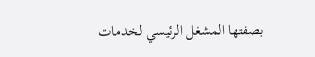بصفتها المشغل الرئيسي لخدمات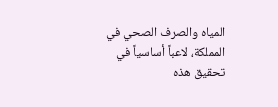المياه والصرف الصحي في المملكة، لاعباً أساسياً في تحقيق هذه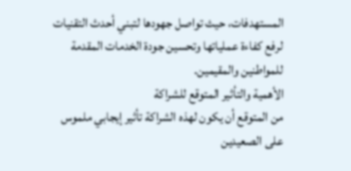المستهدفات، حيث تواصل جهودها لتبني أحدث التقنيات لرفع كفاءة عملياتها وتحسين جودة الخدمات المقدمة للمواطنين والمقيمين.
الأهمية والتأثير المتوقع للشراكة
من المتوقع أن يكون لهذه الشراكة تأثير إيجابي ملموس على الصعيدين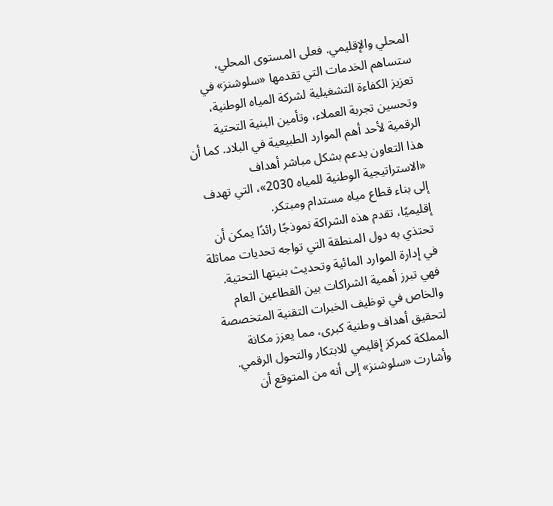المحلي والإقليمي. فعلى المستوى المحلي، ستساهم الخدمات التي تقدمها «سلوشنز» في تعزيز الكفاءة التشغيلية لشركة المياه الوطنية، وتحسين تجربة العملاء، وتأمين البنية التحتية الرقمية لأحد أهم الموارد الطبيعية في البلاد. كما أن هذا التعاون يدعم بشكل مباشر أهداف «الاستراتيجية الوطنية للمياه 2030»، التي تهدف إلى بناء قطاع مياه مستدام ومبتكر.
إقليميًا، تقدم هذه الشراكة نموذجًا رائدًا يمكن أن تحتذي به دول المنطقة التي تواجه تحديات مماثلة في إدارة الموارد المائية وتحديث بنيتها التحتية. فهي تبرز أهمية الشراكات بين القطاعين العام والخاص في توظيف الخبرات التقنية المتخصصة لتحقيق أهداف وطنية كبرى، مما يعزز مكانة المملكة كمركز إقليمي للابتكار والتحول الرقمي. وأشارت «سلوشنز» إلى أنه من المتوقع أن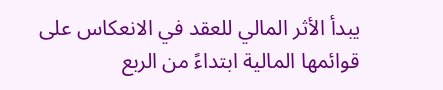يبدأ الأثر المالي للعقد في الانعكاس على قوائمها المالية ابتداءً من الربع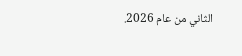الثاني من عام 2026.